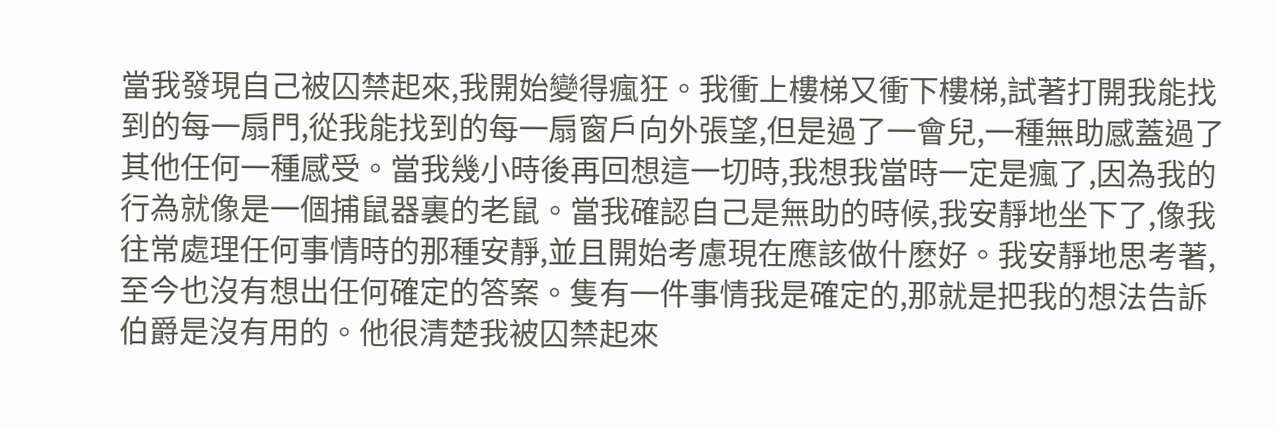當我發現自己被囚禁起來,我開始變得瘋狂。我衝上樓梯又衝下樓梯,試著打開我能找到的每一扇門,從我能找到的每一扇窗戶向外張望,但是過了一會兒,一種無助感蓋過了其他任何一種感受。當我幾小時後再回想這一切時,我想我當時一定是瘋了,因為我的行為就像是一個捕鼠器裏的老鼠。當我確認自己是無助的時候,我安靜地坐下了,像我往常處理任何事情時的那種安靜,並且開始考慮現在應該做什麽好。我安靜地思考著,至今也沒有想出任何確定的答案。隻有一件事情我是確定的,那就是把我的想法告訴伯爵是沒有用的。他很清楚我被囚禁起來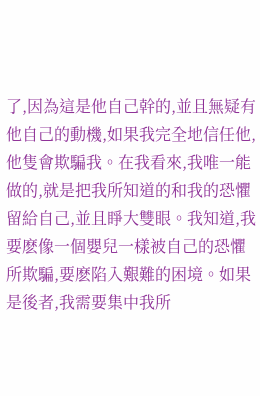了,因為這是他自己幹的,並且無疑有他自己的動機,如果我完全地信任他,他隻會欺騙我。在我看來,我唯一能做的,就是把我所知道的和我的恐懼留給自己,並且睜大雙眼。我知道,我要麽像一個嬰兒一樣被自己的恐懼所欺騙,要麽陷入艱難的困境。如果是後者,我需要集中我所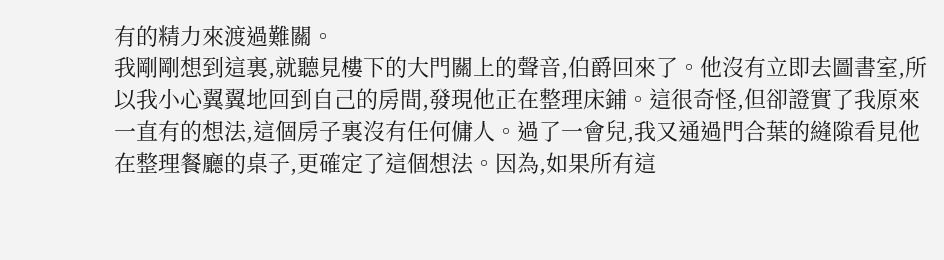有的精力來渡過難關。
我剛剛想到這裏,就聽見樓下的大門關上的聲音,伯爵回來了。他沒有立即去圖書室,所以我小心翼翼地回到自己的房間,發現他正在整理床鋪。這很奇怪,但卻證實了我原來一直有的想法,這個房子裏沒有任何傭人。過了一會兒,我又通過門合葉的縫隙看見他在整理餐廳的桌子,更確定了這個想法。因為,如果所有這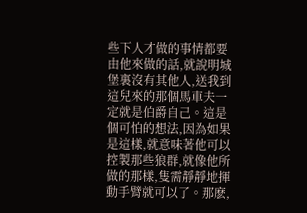些下人才做的事情都要由他來做的話,就說明城堡裏沒有其他人,送我到這兒來的那個馬車夫一定就是伯爵自己。這是個可怕的想法,因為如果是這樣,就意味著他可以控製那些狼群,就像他所做的那樣,隻需靜靜地揮動手臂就可以了。那麽,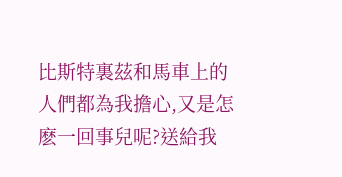比斯特裏茲和馬車上的人們都為我擔心,又是怎麽一回事兒呢?送給我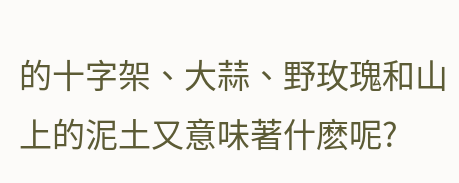的十字架、大蒜、野玫瑰和山上的泥土又意味著什麽呢?